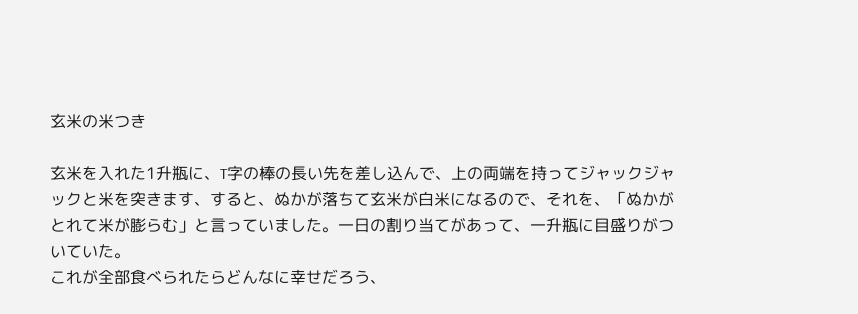玄米の米つき

玄米を入れた1升瓶に、T字の棒の長い先を差し込んで、上の両端を持ってジャックジャックと米を突きます、すると、ぬかが落ちて玄米が白米になるので、それを、「ぬかがとれて米が膨らむ」と言っていました。一日の割り当てがあって、一升瓶に目盛りがついていた。
これが全部食べられたらどんなに幸せだろう、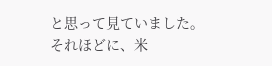と思って見ていました。
それほどに、米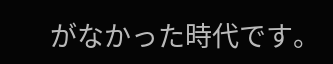がなかった時代です。